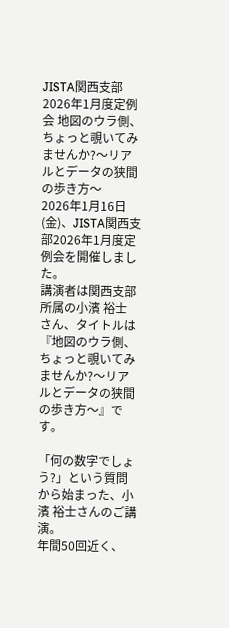JISTA関西支部2026年1月度定例会 地図のウラ側、ちょっと覗いてみませんか?〜リアルとデータの狭間の歩き方〜
2026年1月16日(金)、JISTA関西支部2026年1月度定例会を開催しました。
講演者は関西支部所属の小濱 裕士 さん、タイトルは『地図のウラ側、ちょっと覗いてみませんか?〜リアルとデータの狭間の歩き方〜』です。

「何の数字でしょう?」という質問から始まった、小濱 裕士さんのご講演。
年間50回近く、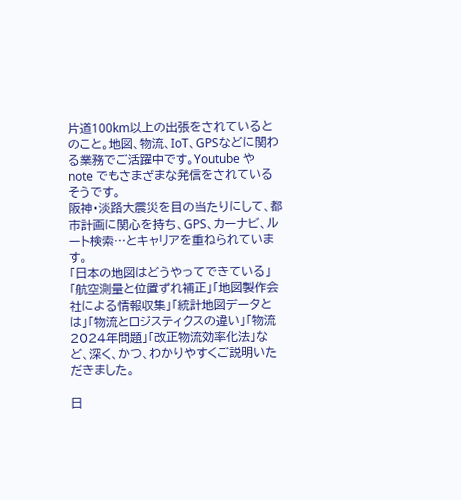片道100km以上の出張をされているとのこと。地図、物流、IoT、GPSなどに関わる業務でご活躍中です。Youtube や note でもさまざまな発信をされているそうです。
阪神・淡路大震災を目の当たりにして、都市計画に関心を持ち、GPS、カーナビ、ルート検索…とキャリアを重ねられています。
「日本の地図はどうやってできている」「航空測量と位置ずれ補正」「地図製作会社による情報収集」「統計地図データとは」「物流とロジスティクスの違い」「物流2024年問題」「改正物流効率化法」など、深く、かつ、わかりやすくご説明いただきました。

日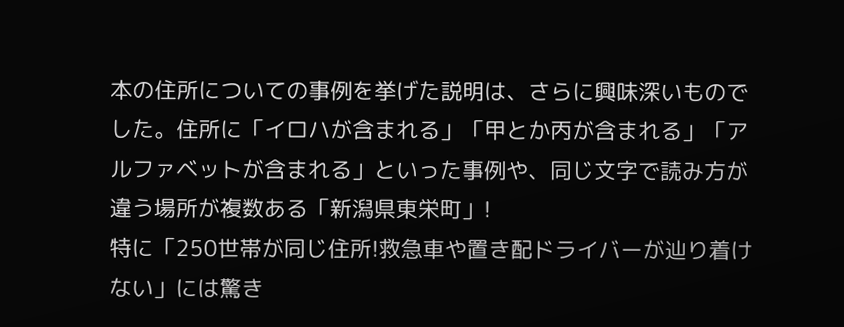本の住所についての事例を挙げた説明は、さらに興味深いものでした。住所に「イロハが含まれる」「甲とか丙が含まれる」「アルファベットが含まれる」といった事例や、同じ文字で読み方が違う場所が複数ある「新潟県東栄町」!
特に「250世帯が同じ住所!救急車や置き配ドライバーが辿り着けない」には驚き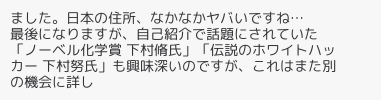ました。日本の住所、なかなかヤバいですね…
最後になりますが、自己紹介で話題にされていた「ノーベル化学賞 下村脩氏」「伝説のホワイトハッカー 下村努氏」も興味深いのですが、これはまた別の機会に詳し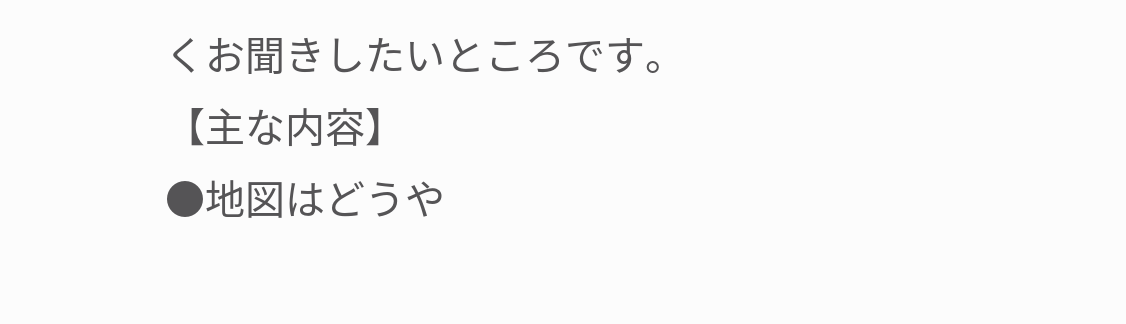くお聞きしたいところです。
【主な内容】
●地図はどうや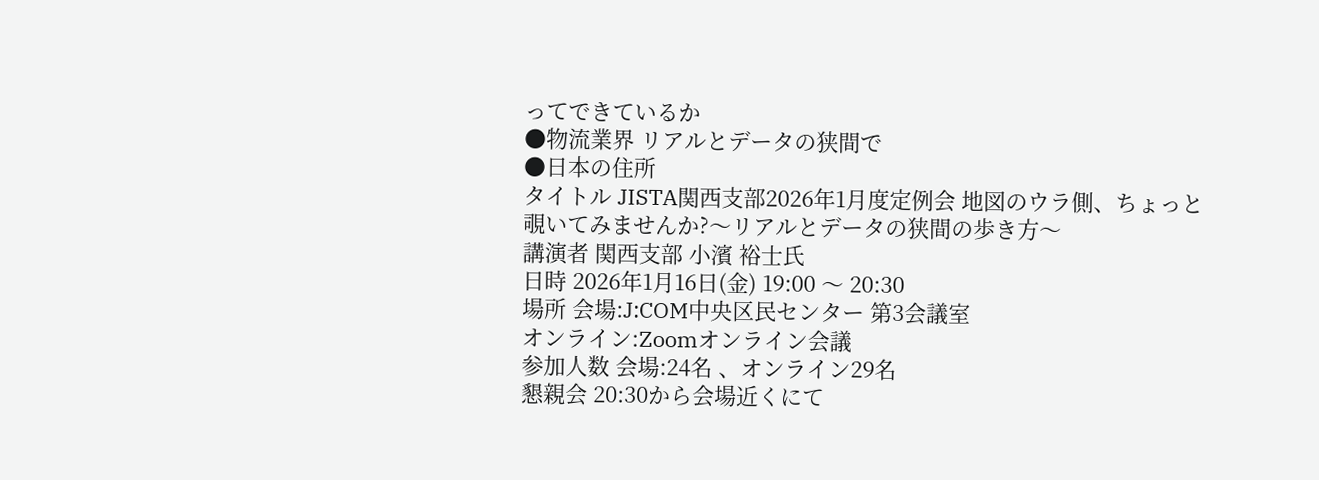ってできているか
●物流業界 リアルとデータの狭間で
●日本の住所
タイトル JISTA関西支部2026年1月度定例会 地図のウラ側、ちょっと覗いてみませんか?〜リアルとデータの狭間の歩き方〜
講演者 関西支部 小濱 裕士氏
日時 2026年1月16日(金) 19:00 〜 20:30
場所 会場:J:COM中央区民センター 第3会議室
オンライン:Zoomオンライン会議
参加人数 会場:24名 、オンライン29名
懇親会 20:30から会場近くにて